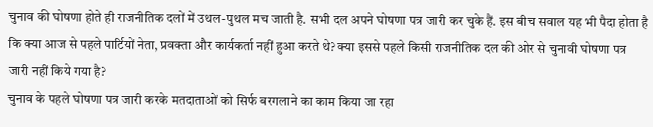चुनाव की घोषणा होते ही राजनीतिक दलों में उथल-पुथल मच जाती है. सभी दल अपने घोषणा पत्र जारी कर चुके हैं. इस बीच सवाल यह भी पैदा होता है कि क्या आज से पहले पार्टियों नेता, प्रवक्ता और कार्यकर्ता नहीं हुआ करते थे? क्या इससे पहले किसी राजनीतिक दल की ओर से चुनावी घोषणा पत्र जारी नहीं किये गया है?
चुनाव के पहले घोषणा पत्र जारी करके मतदाताओं को सिर्फ बरगलाने का काम किया जा रहा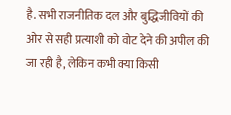है. सभी राजनीतिक दल और बुद्धिजीवियों की ओर से सही प्रत्याशी को वोट देने की अपील की जा रही है, लेकिन कभी क्या किसी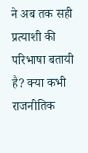ने अब तक सही प्रत्याशी की परिभाषा बतायी है? क्या कभी राजनीतिक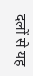दलों से यह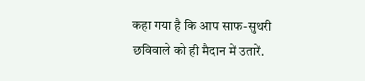कहा गया है कि आप साफ-सुथरी छविवाले को ही मैदान में उतारें.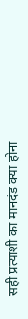सही प्रत्याशी का मानदंड क्या होना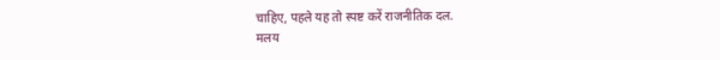चाहिए, पहले यह तो स्पष्ट करें राजनीतिक दल.
मलय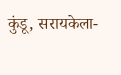कुंडू, सरायकेला-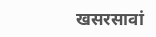खसरसावां